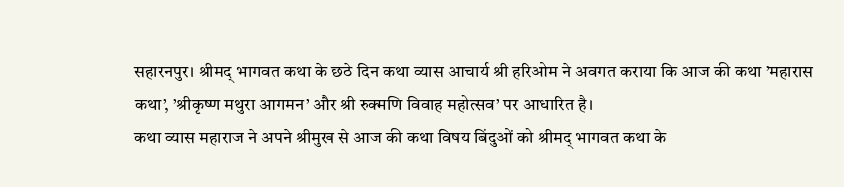सहारनपुर। श्रीमद् भागवत कथा के छठे दिन कथा व्यास आचार्य श्री हरिओम ने अवगत कराया कि आज की कथा ’महारास कथा’, ’श्रीकृष्ण मथुरा आगमन’ और श्री रुक्मणि विवाह महोत्सव’ पर आधारित है।
कथा व्यास महाराज ने अपने श्रीमुख से आज की कथा विषय बिंदुओं को श्रीमद् भागवत कथा के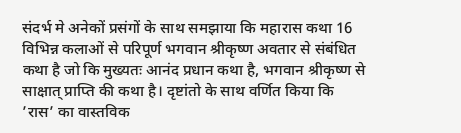संदर्भ मे अनेकों प्रसंगों के साथ समझाया कि महारास कथा 16 विभिन्न कलाओं से परिपूर्ण भगवान श्रीकृष्ण अवतार से संबंधित कथा है जो कि मुख्यतः आनंद प्रधान कथा है, भगवान श्रीकृष्ण से साक्षात् प्राप्ति की कथा है। दृष्टांतो के साथ वर्णित किया कि ’रास’ का वास्तविक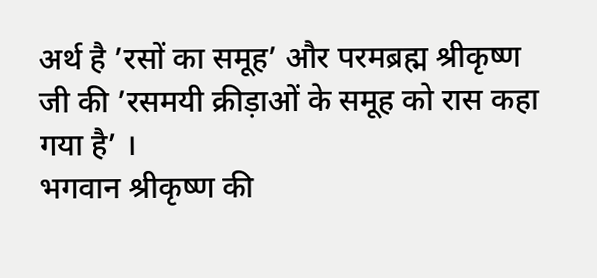अर्थ है ’रसों का समूह’ और परमब्रह्म श्रीकृष्ण जी की ’रसमयी क्रीड़ाओं के समूह को रास कहा गया है’ ।
भगवान श्रीकृष्ण की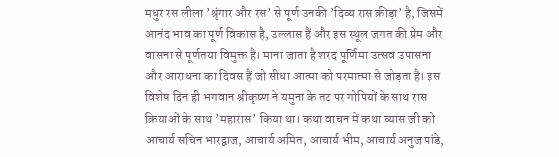मधुर रस लीला ’श्रृंगार और रस’ से पूर्ण उनकी ’दिव्य रास क्रीड़ा’ है, जिसमें आनंद भाव का पूर्ण विकास है, उल्लास हैं और इस स्थूल जगत की प्रेम और वासना से पूर्णतया विमुक्त है। माना जाता है शरद पूर्णिमा उत्सव उपासना और आराधना का दिवस हैं जो सीधा आत्मा को परमात्मा से जोड़ता है। इस विशेष दिन ही भगवान श्रीकृष्ण ने यमुना के तट पर गोपियों के साथ रास क्रियाओं के साथ ’महारास’ किया था। कथा वाचन में कथा व्यास जी को आचार्य सचिन भारद्वाज, आचार्य अमित, आचार्य भीम, आचार्य अनुज पांडे,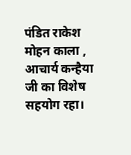पंडित राकेश मोहन काला , आचार्य कन्हैया जी का विशेष सहयोग रहा।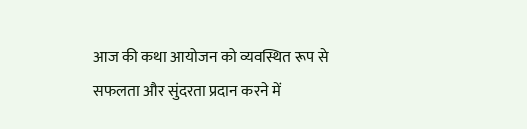आज की कथा आयोजन को व्यवस्थित रूप से सफलता और सुंदरता प्रदान करने में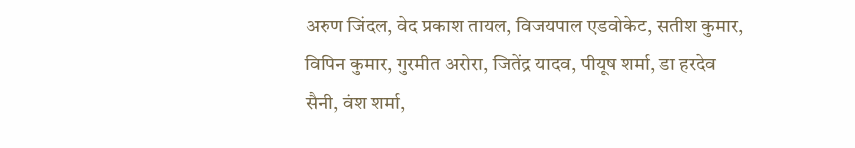अरुण जिंदल, वेद प्रकाश तायल, विजयपाल एडवोकेट, सतीश कुमार, विपिन कुमार, गुरमीत अरोरा, जितेंद्र यादव, पीयूष शर्मा, डा हरदेव सैनी, वंश शर्मा,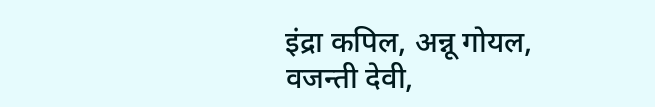इंद्रा कपिल, अन्नू गोयल, वजन्ती देवी,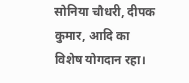सोनिया चौधरी, दीपक कुमार, आदि का विशेष योगदान रहा।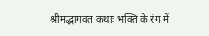श्रीमद्भागवत कथाः भक्ति के रंग में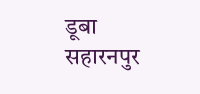डूबा सहारनपुर